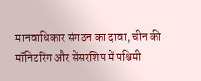मानवाधिकार संगठन का दावा, चीन की मॉनिटरिंग और सेंसरशिप में पश्चिमी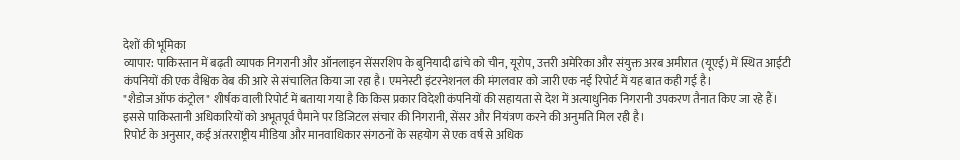देशों की भूमिका
व्यापार: पाकिस्तान में बढ़ती व्यापक निगरानी और ऑनलाइन सेंसरशिप के बुनियादी ढांचे को चीन, यूरोप, उत्तरी अमेरिका और संयुक्त अरब अमीरात (यूएई) में स्थित आईटी कंपनियों की एक वैश्विक वेब की आरे से संचालित किया जा रहा है। एमनेस्टी इंटरनेशनल की मंगलवार को जारी एक नई रिपोर्ट में यह बात कही गई है।
"शैडोज ऑफ कंट्रोल" शीर्षक वाली रिपोर्ट में बताया गया है कि किस प्रकार विदेशी कंपनियों की सहायता से देश में अत्याधुनिक निगरानी उपकरण तैनात किए जा रहे हैं। इससे पाकिस्तानी अधिकारियों को अभूतपूर्व पैमाने पर डिजिटल संचार की निगरानी, सेंसर और नियंत्रण करने की अनुमति मिल रही है।
रिपोर्ट के अनुसार, कई अंतरराष्ट्रीय मीडिया और मानवाधिकार संगठनों के सहयोग से एक वर्ष से अधिक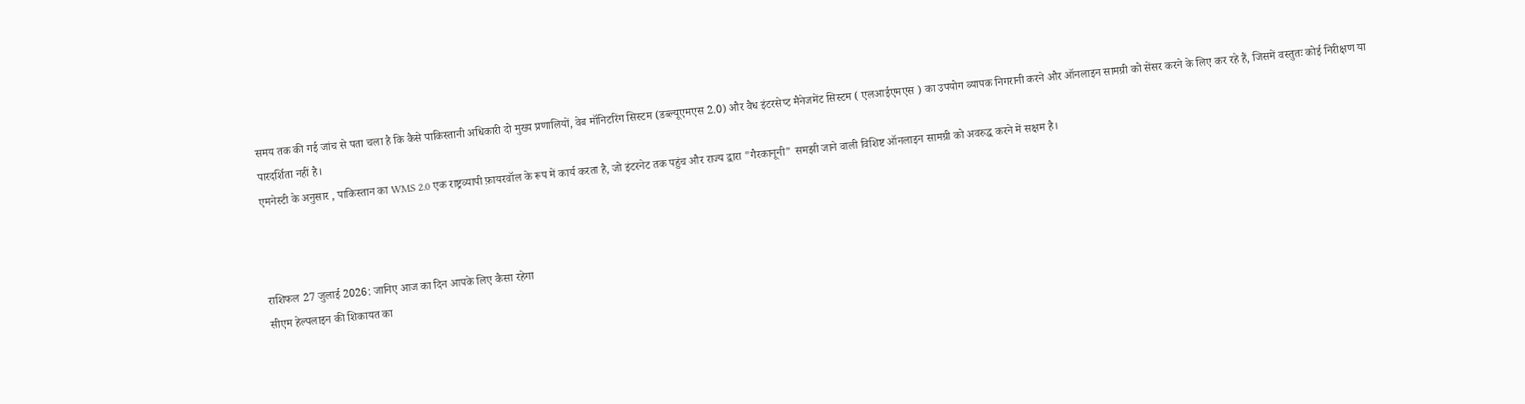समय तक की गई जांच से पता चला है कि कैसे पाकिस्तानी अधिकारी दो मुख्य प्रणालियों, वेब मॉनिटरिंग सिस्टम (डब्ल्यूएमएस 2.0) और वैध इंटरसेप्ट मैनेजमेंट सिस्टम ( एलआईएमएस ) का उपयोग व्यापक निगरानी करने और ऑनलाइन सामग्री को सेंसर करने के लिए कर रहे हैं, जिसमें वस्तुतः कोई निरीक्षण या पारदर्शिता नहीं है।
एमनेस्टी के अनुसार , पाकिस्तान का WMS 2.0 एक राष्ट्रव्यापी फ़ायरवॉल के रूप में कार्य करता है, जो इंटरनेट तक पहुंच और राज्य द्वारा "गैरकानूनी" समझी जाने वाली विशिष्ट ऑनलाइन सामग्री को अवरुद्ध करने में सक्षम है।



राशिफल 27 जुलाई 2026: जानिए आज का दिन आपके लिए कैसा रहेगा
सीएम हेल्पलाइन की शिकायत का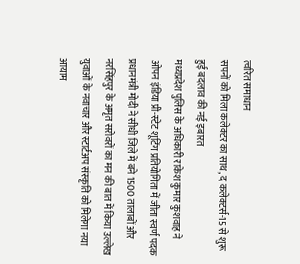त्वरित समाधान
सपनों को मिला कलेक्टर का साथ, द कलेक्टर्स-15 से शुरू हुई बदलाव की नई इबारत
मध्यप्रदेश पुलिस के अधिकारी राकेश कुमार कुशवाह ने ओपन इंडिया प्री-स्टेट शूटिंग प्रतियोगिता में जीता स्वर्ण पदक
प्रधानमंत्री मोदी ने सीधी जिले में बने 1500 तालाबों और नरसिंहपुर के अमृत सरोवरों का मन की बात में किया उल्लेख
युवाओं के नवाचार और स्टार्टअप संस्कृति को मिलेगा नया आयाम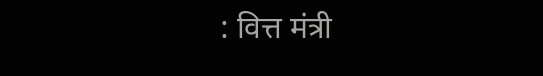: वित्त मंत्री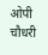ओपी चौधरी